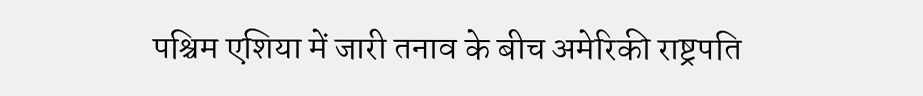पश्चिम एशिया में जारी तनाव के बीच अमेरिकी राष्ट्रपति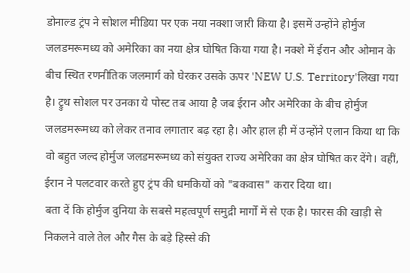डोनाल्ड ट्रंप ने सोशल मीडिया पर एक नया नक्शा जारी किया है। इसमें उन्होंने होर्मुज जलडमरूमध्य को अमेरिका का नया क्षेत्र घोषित किया गया है। नक्शे में ईरान और ओमान के बीच स्थित रणनीतिक जलमार्ग को घेरकर उसके ऊपर 'NEW U.S. Territory'लिखा गया है। ट्रुथ सोशल पर उनका ये पोस्ट तब आया है जब ईरान और अमेरिका के बीच होर्मुज जलडमरूमध्य को लेकर तनाव लगातार बढ़ रहा है। और हाल ही में उन्होंने एलान किया था कि वो बहुत जल्द होर्मुज जलडमरूमध्य को संयुक्त राज्य अमेरिका का क्षेत्र घोषित कर देंगे। वहीं, ईरान ने पलटवार करते हुए ट्रंप की धमकियों को "बकवास" करार दिया था।
बता दें कि होर्मुज दुनिया के सबसे महत्वपूर्ण समुद्री मार्गों में से एक है। फारस की खाड़ी से निकलने वाले तेल और गैस के बड़े हिस्से की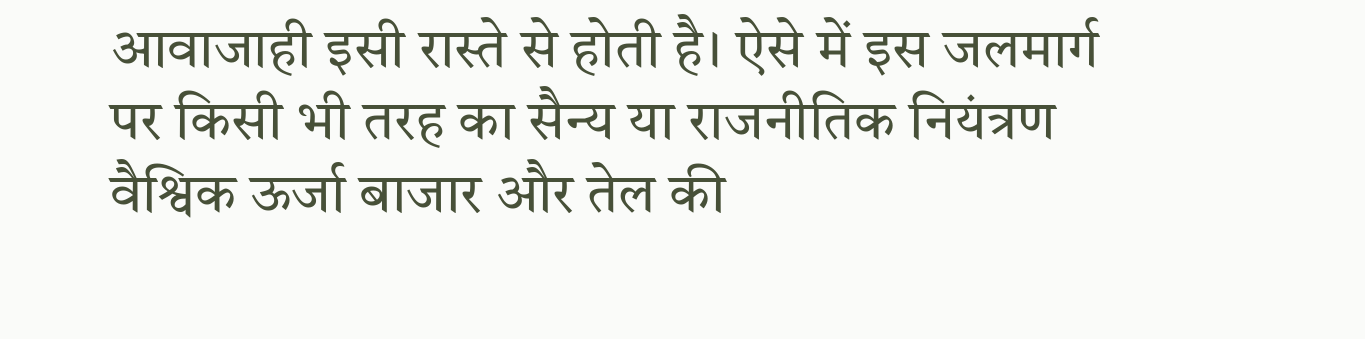आवाजाही इसी रास्ते से होती है। ऐसे में इस जलमार्ग पर किसी भी तरह का सैन्य या राजनीतिक नियंत्रण वैश्विक ऊर्जा बाजार और तेल की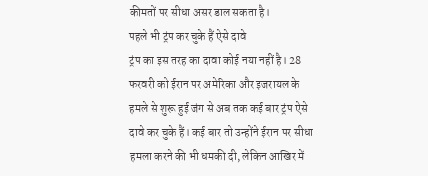कीमतों पर सीधा असर डाल सकता है।
पहले भी ट्रंप कर चुके हैं ऐसे दावे
ट्रंप का इस तरह का दावा कोई नया नहीं है। 28 फरवरी को ईरान पर अमेरिका और इजरायल के हमले से शुरू हुई जंग से अब तक कई बार ट्रंप ऐसे दावे कर चुके हैं। कई बार तो उन्होंने ईरान पर सीधा हमला करने की भी धमकी दी, लेकिन आखिर में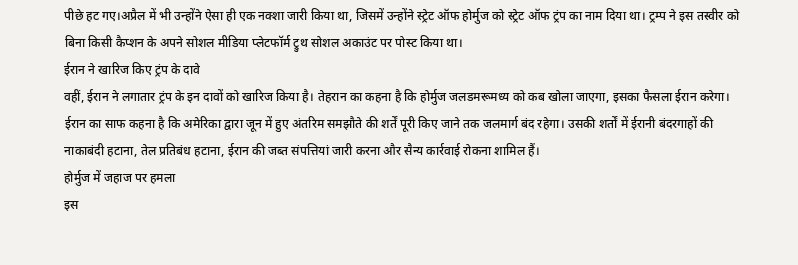पीछे हट गए।अप्रैल में भी उन्होंने ऐसा ही एक नक्शा जारी किया था, जिसमें उन्होंने स्ट्रेट ऑफ होर्मुज को स्ट्रेट ऑफ ट्रंप का नाम दिया था। ट्रम्प ने इस तस्वीर को बिना किसी कैप्शन के अपने सोशल मीडिया प्लेटफॉर्म ट्रुथ सोशल अकाउंट पर पोस्ट किया था।
ईरान ने खारिज किए ट्रंप के दावे
वहीं, ईरान ने लगातार ट्रंप के इन दावों को खारिज किया है। तेहरान का कहना है कि होर्मुज जलडमरूमध्य को कब खोला जाएगा, इसका फैसला ईरान करेगा। ईरान का साफ कहना है कि अमेरिका द्वारा जून में हुए अंतरिम समझौते की शर्तें पूरी किए जाने तक जलमार्ग बंद रहेगा। उसकी शर्तों में ईरानी बंदरगाहों की नाकाबंदी हटाना, तेल प्रतिबंध हटाना, ईरान की जब्त संपत्तियां जारी करना और सैन्य कार्रवाई रोकना शामिल हैं।
होर्मुज में जहाज पर हमला
इस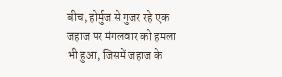बीच, होर्मुज से गुजर रहे एक जहाज पर मंगलवार को हमला भी हुआ, जिसमें जहाज के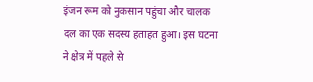इंजन रूम को नुकसान पहुंचा और चालक दल का एक सदस्य हताहत हुआ। इस घटना ने क्षेत्र में पहले से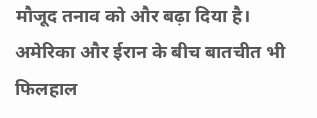मौजूद तनाव को और बढ़ा दिया है।
अमेरिका और ईरान के बीच बातचीत भी फिलहाल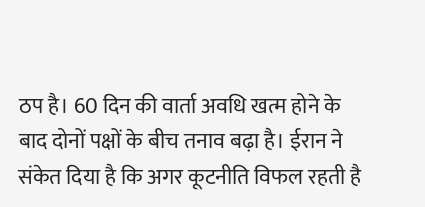ठप है। 60 दिन की वार्ता अवधि खत्म होने के बाद दोनों पक्षों के बीच तनाव बढ़ा है। ईरान ने संकेत दिया है कि अगर कूटनीति विफल रहती है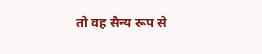तो वह सैन्य रूप से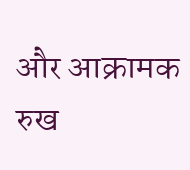और आक्रामक रुख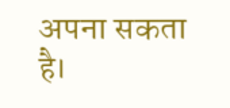अपना सकता है।